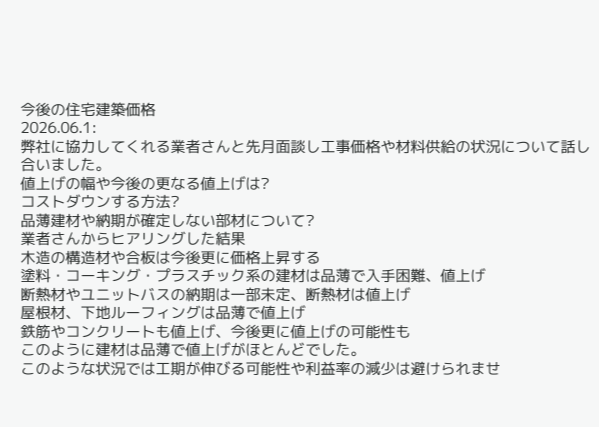今後の住宅建築価格
2026.06.1:
弊社に協力してくれる業者さんと先月面談し工事価格や材料供給の状況について話し合いました。
値上げの幅や今後の更なる値上げは?
コストダウンする方法?
品薄建材や納期が確定しない部材について?
業者さんからヒアリングした結果
木造の構造材や合板は今後更に価格上昇する
塗料・コーキング・プラスチック系の建材は品薄で入手困難、値上げ
断熱材やユニットバスの納期は一部未定、断熱材は値上げ
屋根材、下地ルーフィングは品薄で値上げ
鉄筋やコンクリートも値上げ、今後更に値上げの可能性も
このように建材は品薄で値上げがほとんどでした。
このような状況では工期が伸びる可能性や利益率の減少は避けられませ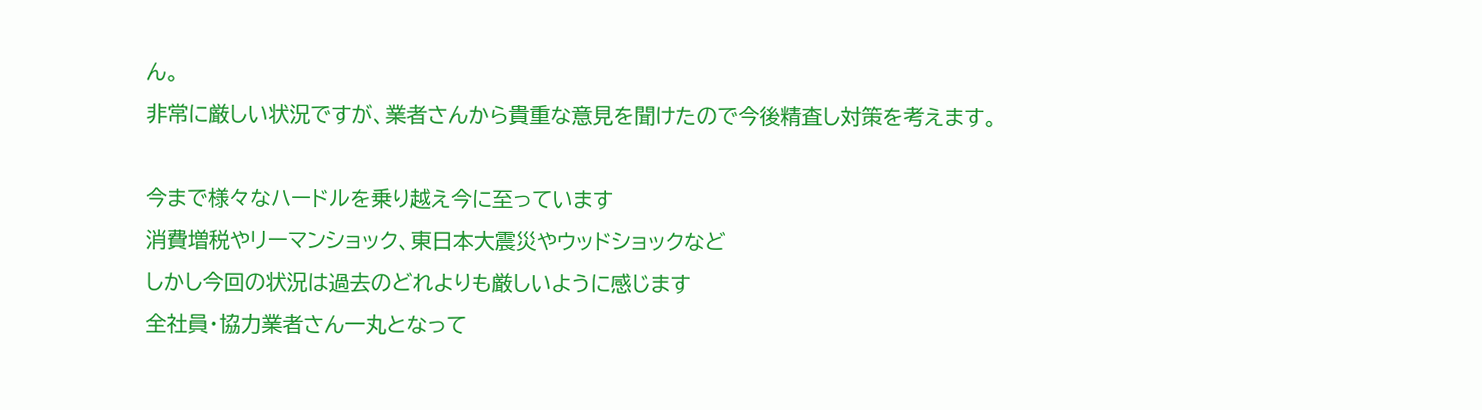ん。
非常に厳しい状況ですが、業者さんから貴重な意見を聞けたので今後精査し対策を考えます。

今まで様々なハードルを乗り越え今に至っています
消費増税やリーマンショック、東日本大震災やウッドショックなど
しかし今回の状況は過去のどれよりも厳しいように感じます
全社員・協力業者さん一丸となって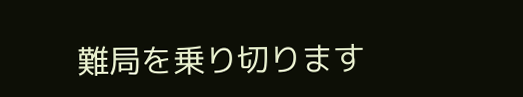難局を乗り切ります